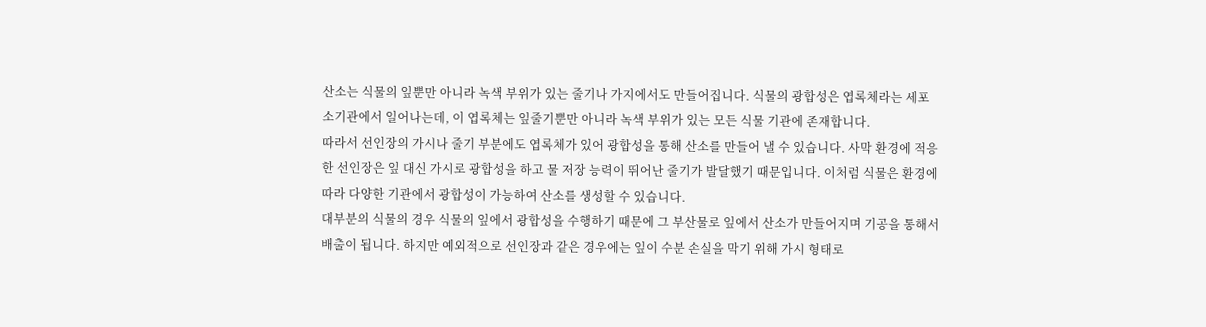산소는 식물의 잎뿐만 아니라 녹색 부위가 있는 줄기나 가지에서도 만들어집니다. 식물의 광합성은 엽록체라는 세포 소기관에서 일어나는데, 이 엽록체는 잎줄기뿐만 아니라 녹색 부위가 있는 모든 식물 기관에 존재합니다.
따라서 선인장의 가시나 줄기 부분에도 엽록체가 있어 광합성을 통해 산소를 만들어 낼 수 있습니다. 사막 환경에 적응한 선인장은 잎 대신 가시로 광합성을 하고 물 저장 능력이 뛰어난 줄기가 발달했기 때문입니다. 이처럼 식물은 환경에 따라 다양한 기관에서 광합성이 가능하여 산소를 생성할 수 있습니다.
대부분의 식물의 경우 식물의 잎에서 광합성을 수행하기 때문에 그 부산물로 잎에서 산소가 만들어지며 기공을 통해서 배출이 됩니다. 하지만 예외적으로 선인장과 같은 경우에는 잎이 수분 손실을 막기 위해 가시 형태로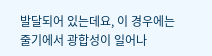발달되어 있는데요, 이 경우에는 줄기에서 광합성이 일어나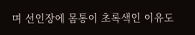며 선인장에 몸통이 초록색인 이유도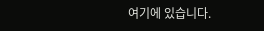여기에 있습니다.